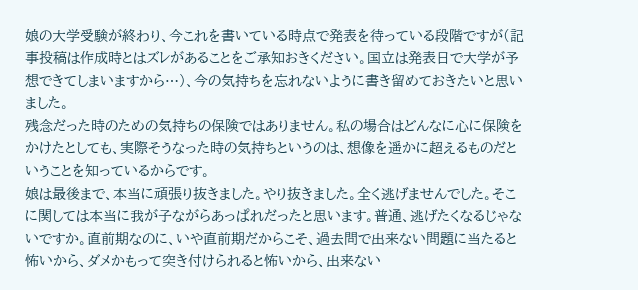娘の大学受験が終わり、今これを書いている時点で発表を待っている段階ですが(記事投稿は作成時とはズレがあることをご承知おきください。国立は発表日で大学が予想できてしまいますから…)、今の気持ちを忘れないように書き留めておきたいと思いました。
残念だった時のための気持ちの保険ではありません。私の場合はどんなに心に保険をかけたとしても、実際そうなった時の気持ちというのは、想像を遥かに超えるものだということを知っているからです。
娘は最後まで、本当に頑張り抜きました。やり抜きました。全く逃げませんでした。そこに関しては本当に我が子ながらあっぱれだったと思います。普通、逃げたくなるじゃないですか。直前期なのに、いや直前期だからこそ、過去問で出来ない問題に当たると怖いから、ダメかもって突き付けられると怖いから、出来ない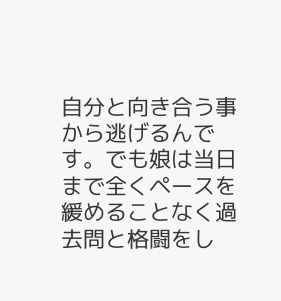自分と向き合う事から逃げるんです。でも娘は当日まで全くペースを緩めることなく過去問と格闘をし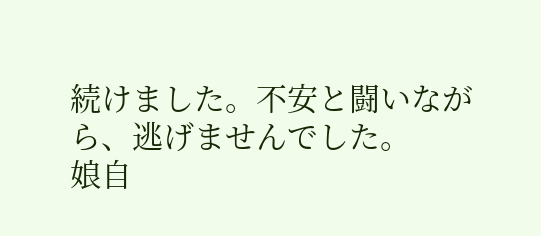続けました。不安と闘いながら、逃げませんでした。
娘自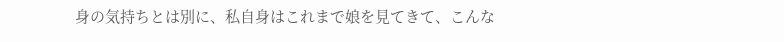身の気持ちとは別に、私自身はこれまで娘を見てきて、こんな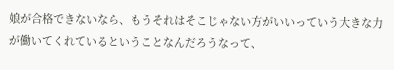娘が合格できないなら、もうそれはそこじゃない方がいいっていう大きな力が働いてくれているということなんだろうなって、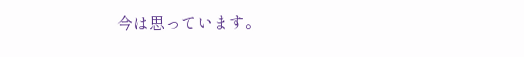今は思っています。